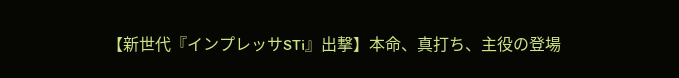【新世代『インプレッサSTi』出撃】本命、真打ち、主役の登場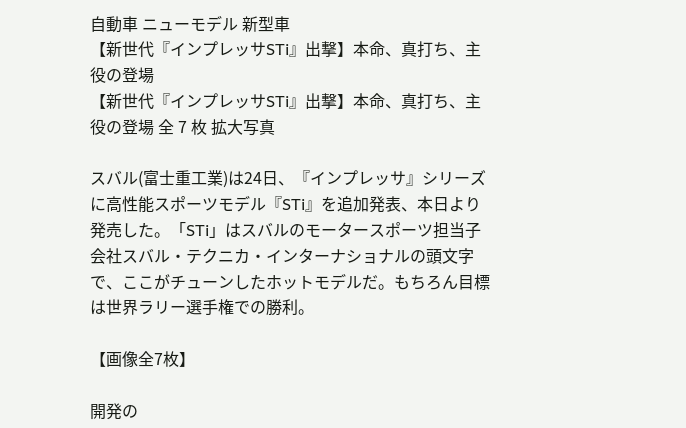自動車 ニューモデル 新型車
【新世代『インプレッサSTi』出撃】本命、真打ち、主役の登場
【新世代『インプレッサSTi』出撃】本命、真打ち、主役の登場 全 7 枚 拡大写真

スバル(富士重工業)は24日、『インプレッサ』シリーズに高性能スポーツモデル『STi』を追加発表、本日より発売した。「STi」はスバルのモータースポーツ担当子会社スバル・テクニカ・インターナショナルの頭文字で、ここがチューンしたホットモデルだ。もちろん目標は世界ラリー選手権での勝利。

【画像全7枚】

開発の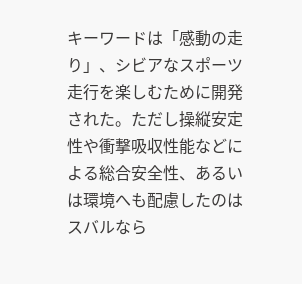キーワードは「感動の走り」、シビアなスポーツ走行を楽しむために開発された。ただし操縦安定性や衝撃吸収性能などによる総合安全性、あるいは環境へも配慮したのはスバルなら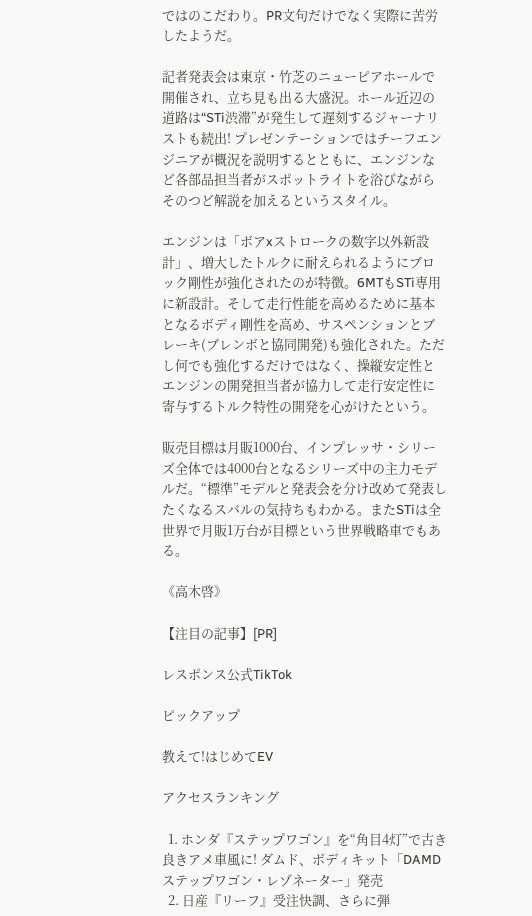ではのこだわり。PR文句だけでなく実際に苦労したようだ。

記者発表会は東京・竹芝のニューピアホールで開催され、立ち見も出る大盛況。ホール近辺の道路は“STi渋滞”が発生して遅刻するジャーナリストも続出! プレゼンテーションではチーフエンジニアが概況を説明するとともに、エンジンなど各部品担当者がスポットライトを浴びながらそのつど解説を加えるというスタイル。

エンジンは「ボアxストロークの数字以外新設計」、増大したトルクに耐えられるようにブロック剛性が強化されたのが特徴。6MTもSTi専用に新設計。そして走行性能を高めるために基本となるボディ剛性を高め、サスペンションとブレーキ(ブレンボと協同開発)も強化された。ただし何でも強化するだけではなく、操縦安定性とエンジンの開発担当者が協力して走行安定性に寄与するトルク特性の開発を心がけたという。

販売目標は月販1000台、インプレッサ・シリーズ全体では4000台となるシリーズ中の主力モデルだ。“標準”モデルと発表会を分け改めて発表したくなるスバルの気持ちもわかる。またSTiは全世界で月販1万台が目標という世界戦略車でもある。

《高木啓》

【注目の記事】[PR]

レスポンス公式TikTok

ピックアップ

教えて!はじめてEV

アクセスランキング

  1. ホンダ『ステップワゴン』を“角目4灯”で古き良きアメ車風に! ダムド、ボディキット「DAMDステップワゴン・レゾネーター」発売
  2. 日産『リーフ』受注快調、さらに弾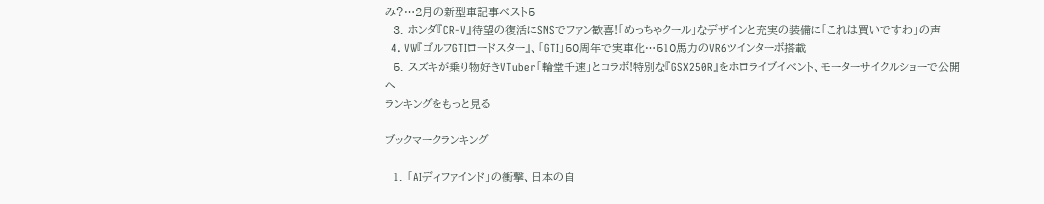み?…2月の新型車記事ベスト5
  3. ホンダ『CR-V』待望の復活にSNSでファン歓喜!「めっちゃクール」なデザインと充実の装備に「これは買いですわ」の声
  4. VW『ゴルフGTIロードスター』、「GTI」50周年で実車化…510馬力のVR6ツインターボ搭載
  5. スズキが乗り物好きVTuber「輪堂千速」とコラボ!特別な『GSX250R』をホロライブイベント、モーターサイクルショーで公開へ
ランキングをもっと見る

ブックマークランキング

  1. 「AIディファインド」の衝撃、日本の自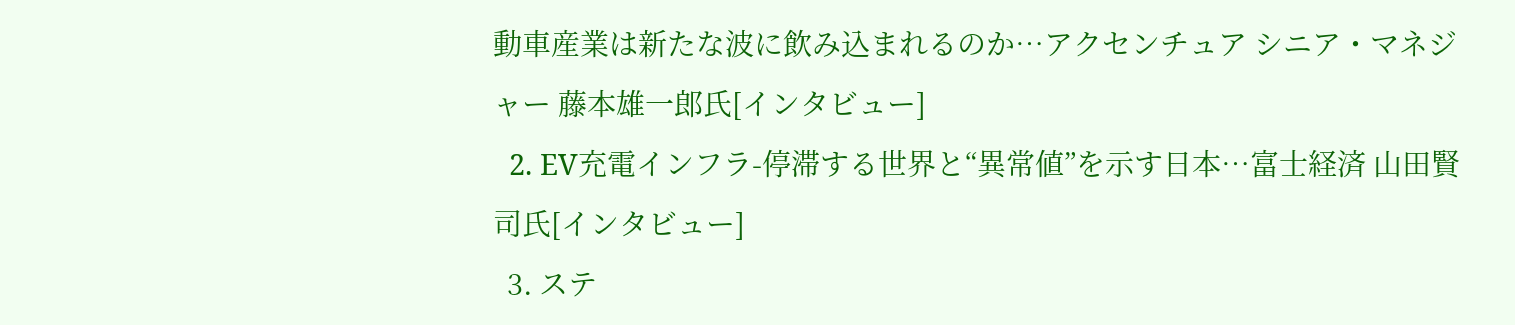動車産業は新たな波に飲み込まれるのか…アクセンチュア シニア・マネジャー 藤本雄一郎氏[インタビュー]
  2. EV充電インフラ-停滞する世界と“異常値”を示す日本…富士経済 山田賢司氏[インタビュー]
  3. ステ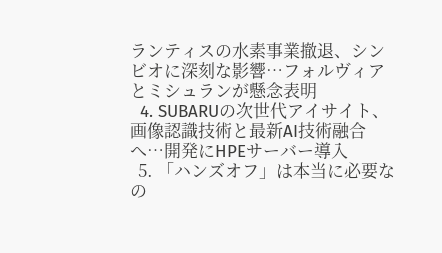ランティスの水素事業撤退、シンビオに深刻な影響…フォルヴィアとミシュランが懸念表明
  4. SUBARUの次世代アイサイト、画像認識技術と最新AI技術融合へ…開発にHPEサーバー導入
  5. 「ハンズオフ」は本当に必要なの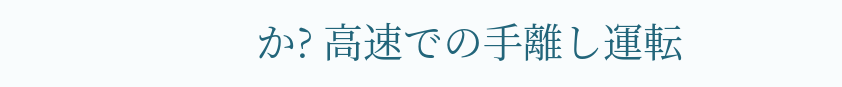か? 高速での手離し運転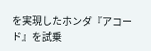を実現したホンダ『アコード』を試乗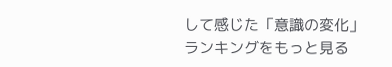して感じた「意識の変化」
ランキングをもっと見る